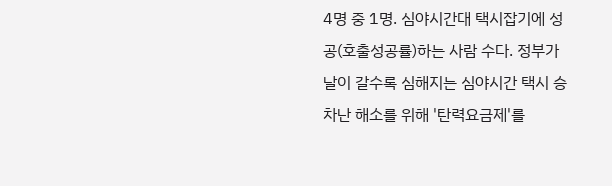4명 중 1명. 심야시간대 택시잡기에 성공(호출성공률)하는 사람 수다. 정부가 날이 갈수록 심해지는 심야시간 택시 승차난 해소를 위해 '탄력요금제'를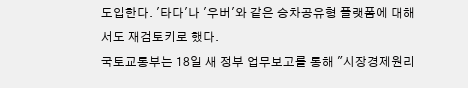도입한다. '타다'나 '우버'와 같은 승차공유형 플랫폼에 대해서도 재검토키로 했다.
국토교통부는 18일 새 정부 업무보고를 통해 "시장경제원리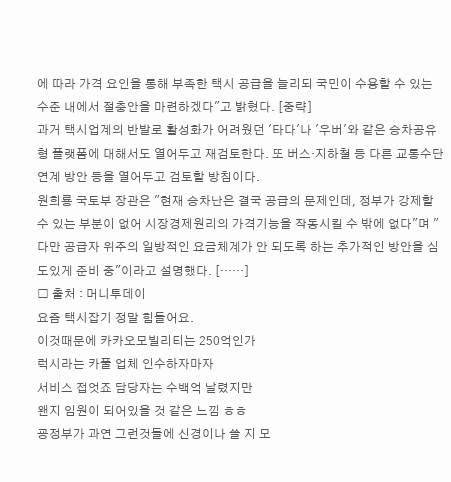에 따라 가격 요인을 통해 부족한 택시 공급을 늘리되 국민이 수용할 수 있는 수준 내에서 절충안을 마련하겠다"고 밝혔다. [중략]
과거 택시업계의 반발로 활성화가 어려웠던 '타다'나 '우버'와 같은 승차공유형 플랫폼에 대해서도 열어두고 재검토한다. 또 버스·지하철 등 다른 교통수단 연계 방안 등을 열어두고 검토할 방침이다.
원희룡 국토부 장관은 "현재 승차난은 결국 공급의 문제인데, 정부가 강제할 수 있는 부분이 없어 시장경제원리의 가격기능을 작동시킬 수 밖에 없다"며 "다만 공급자 위주의 일방적인 요금체계가 안 되도록 하는 추가적인 방안을 심도있게 준비 중"이라고 설명했다. [……]
□ 출처 : 머니투데이
요즘 택시잡기 정말 힘들어요.
이것때문에 카카오모빌리티는 250억인가
럭시라는 카풀 업체 인수하자마자
서비스 접엇죠 담당자는 수백억 날렸지만
왠지 임원이 되어있을 것 같은 느낌 ㅎㅎ
굥정부가 과연 그런것들에 신경이나 쓸 지 모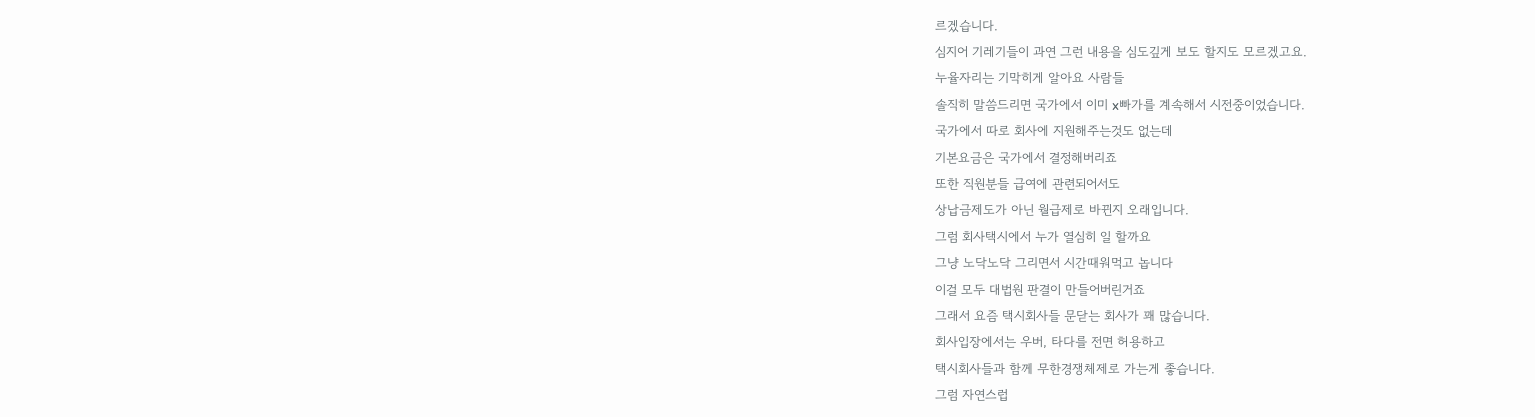르겠습니다.
심지어 기레기들이 과연 그런 내용을 심도깊게 보도 할지도 모르겠고요.
누율자리는 기막히게 알아요 사람들
솔직히 말씀드리면 국가에서 이미 x빠가를 계속해서 시전중이었습니다.
국가에서 따로 회사에 지원해주는것도 없는데
기본요금은 국가에서 결정해버리죠
또한 직원분들 급여에 관련되어서도
상납금제도가 아닌 월급제로 바뀐지 오래입니다.
그럼 회사택시에서 누가 열심히 일 할까요
그냥 노닥노닥 그리면서 시간때워먹고 놉니다
이걸 모두 대법원 판결이 만들어버린거죠
그래서 요즘 택시회사들 문닫는 회사가 꽤 많습니다.
회사입장에서는 우버, 타다를 전면 허용하고
택시회사들과 함께 무한경쟁체제로 가는게 좋습니다.
그럼 자연스럽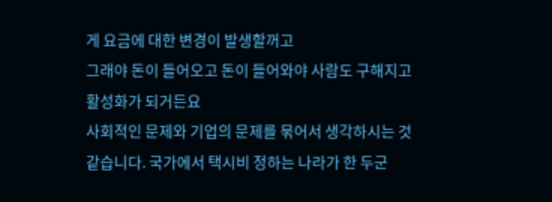게 요금에 대한 변경이 발생할꺼고
그래야 돈이 들어오고 돈이 들어와야 사람도 구해지고 활성화가 되거든요
사회적인 문제와 기업의 문제를 묶어서 생각하시는 것 같습니다. 국가에서 택시비 정하는 나라가 한 두군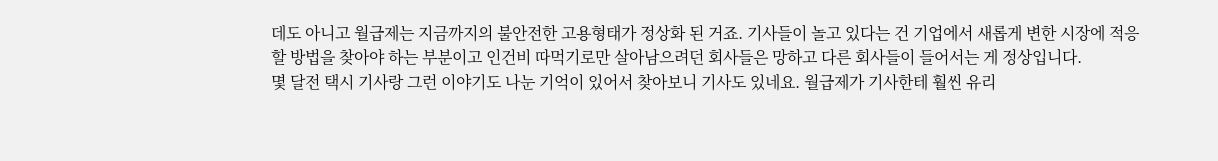데도 아니고 월급제는 지금까지의 불안전한 고용형태가 정상화 된 거죠. 기사들이 놀고 있다는 건 기업에서 새롭게 변한 시장에 적응할 방법을 찾아야 하는 부분이고 인건비 따먹기로만 살아남으려던 회사들은 망하고 다른 회사들이 들어서는 게 정상입니다.
몇 달전 택시 기사랑 그런 이야기도 나눈 기억이 있어서 찾아보니 기사도 있네요. 월급제가 기사한테 훨씬 유리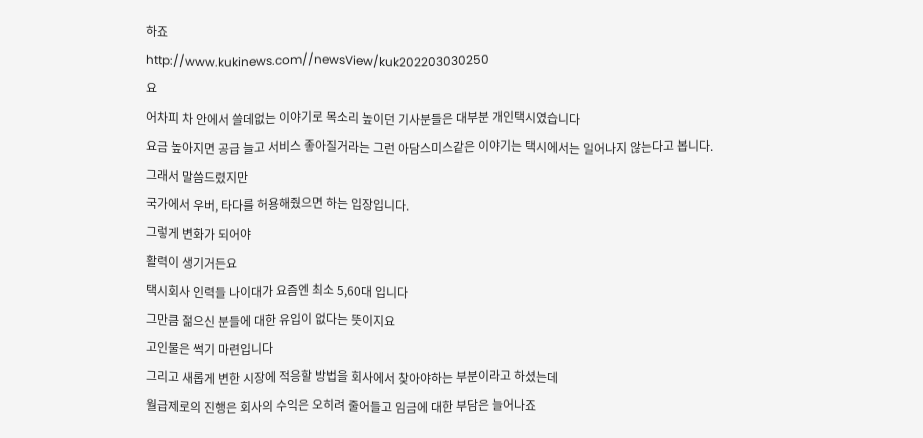하죠
http://www.kukinews.com//newsView/kuk202203030250
요
어차피 차 안에서 쓸데없는 이야기로 목소리 높이던 기사분들은 대부분 개인택시였습니다
요금 높아지면 공급 늘고 서비스 좋아질거라는 그런 아담스미스같은 이야기는 택시에서는 일어나지 않는다고 봅니다.
그래서 말씀드렸지만
국가에서 우버, 타다를 허용해줬으면 하는 입장입니다.
그렇게 변화가 되어야
활력이 생기거든요
택시회사 인력들 나이대가 요즘엔 최소 5,60대 입니다
그만큼 젊으신 분들에 대한 유입이 없다는 뜻이지요
고인물은 썩기 마련입니다
그리고 새롭게 변한 시장에 적응할 방법을 회사에서 찾아야하는 부분이라고 하셨는데
월급제로의 진행은 회사의 수익은 오히려 줄어들고 임금에 대한 부담은 늘어나죠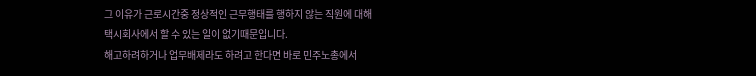그 이유가 근로시간중 정상적인 근무행태를 행하지 않는 직원에 대해
택시회사에서 할 수 있는 일이 없기때문입니다.
해고하려하거나 업무배제라도 하려고 한다면 바로 민주노총에서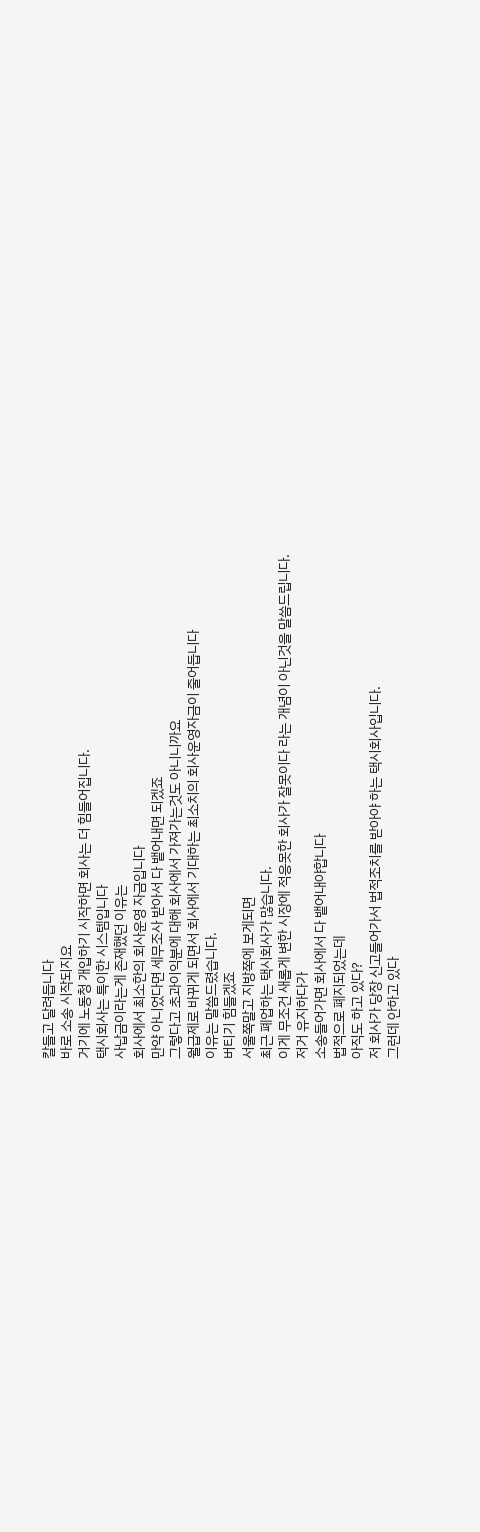칼들고 달려듭니다
바로 소송 시작되지요
거기에 노동청 개입하기 시작하면 회사는 더 힘들어집니다.
택시회사는 특이한 시스템입니다
사납금이라는게 존재했던 이유는
회사에서 최소한의 회사운영 자금입니다
만약 아니었다면 세무조사 받아서 다 뱉어내면 되겠죠
그렇다고 초과이익분에 대해 회사에서 가져가는것도 아니니까요
월급제로 바뀌게 되면서 회사에서 기대하는 최소치의 회사운영자금이 줄어듭니다
이유는 말씀드렸습니다.
버티기 힘들겠죠
서울쪽말고 지방쪽에 보게되면
최근 폐업하는 택시회사가 많습니다.
이게 무조건 새롭게 변한 시장에 적응못한 회사가 잘못이다 라는 개념이 아닌것을 말씀드립니다.
저거 유지하다가
소송들어가면 회사에서 다 뱉어내야합니다
법적으로 폐지되었는데
아직도 하고 있다?
저 회사가 당장 신고들어가서 법적조치를 받아야 하는 택시회사입니다.
그런데 안하고 있다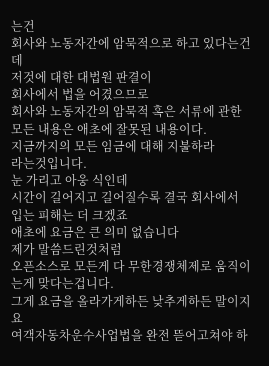는건
회사와 노동자간에 암묵적으로 하고 있다는건데
저것에 대한 대법원 판결이
회사에서 법을 어겼으므로
회사와 노동자간의 암묵적 혹은 서류에 관한 모든 내용은 애초에 잘못된 내용이다.
지금까지의 모든 임금에 대해 지불하라
라는것입니다.
눈 가리고 아웅 식인데
시간이 길어지고 길어질수록 결국 회사에서 입는 피해는 더 크겠죠
애초에 요금은 큰 의미 없습니다
제가 말씀드린것처럼
오픈소스로 모든게 다 무한경쟁체제로 움직이는게 맞다는겁니다.
그게 요금을 올라가게하든 낮추게하든 말이지요
여객자동차운수사업법을 완전 뜯어고쳐야 하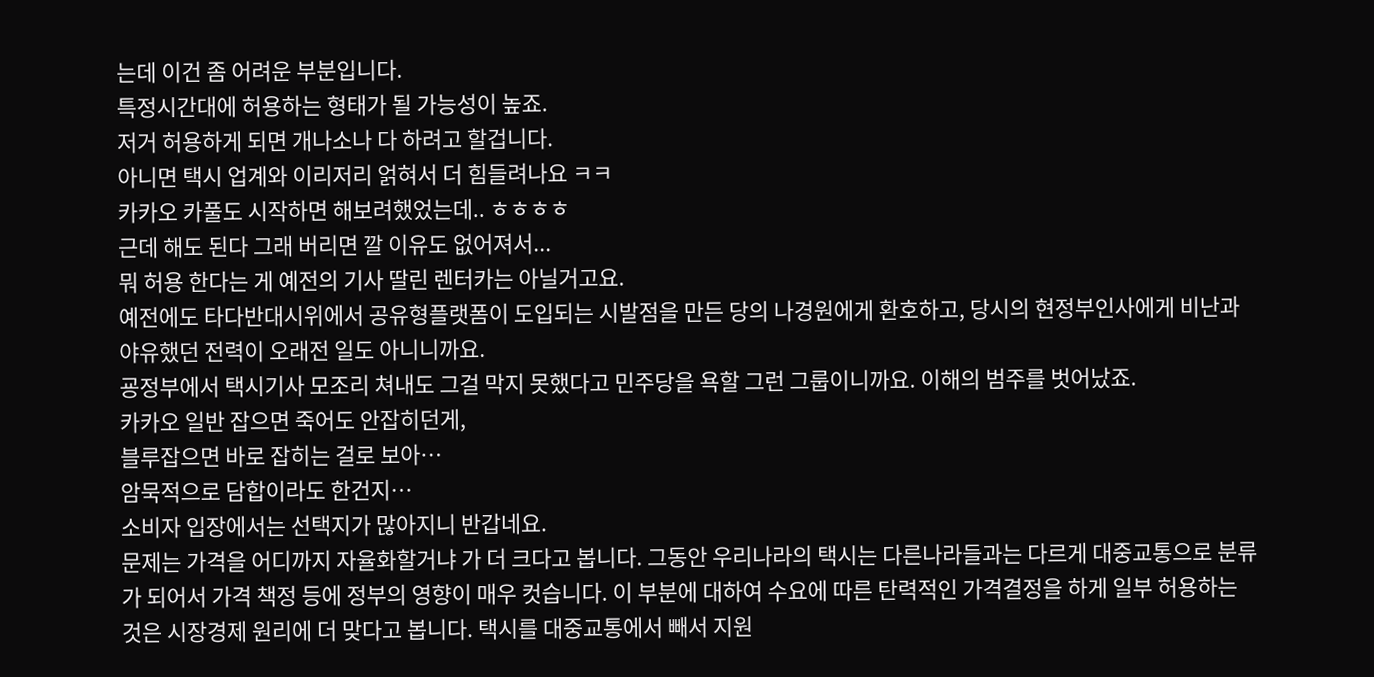는데 이건 좀 어려운 부분입니다.
특정시간대에 허용하는 형태가 될 가능성이 높죠.
저거 허용하게 되면 개나소나 다 하려고 할겁니다.
아니면 택시 업계와 이리저리 얽혀서 더 힘들려나요 ㅋㅋ
카카오 카풀도 시작하면 해보려했었는데.. ㅎㅎㅎㅎ
근데 해도 된다 그래 버리면 깔 이유도 없어져서...
뭐 허용 한다는 게 예전의 기사 딸린 렌터카는 아닐거고요.
예전에도 타다반대시위에서 공유형플랫폼이 도입되는 시발점을 만든 당의 나경원에게 환호하고, 당시의 현정부인사에게 비난과 야유했던 전력이 오래전 일도 아니니까요.
굥정부에서 택시기사 모조리 쳐내도 그걸 막지 못했다고 민주당을 욕할 그런 그룹이니까요. 이해의 범주를 벗어났죠.
카카오 일반 잡으면 죽어도 안잡히던게,
블루잡으면 바로 잡히는 걸로 보아…
암묵적으로 담합이라도 한건지…
소비자 입장에서는 선택지가 많아지니 반갑네요.
문제는 가격을 어디까지 자율화할거냐 가 더 크다고 봅니다. 그동안 우리나라의 택시는 다른나라들과는 다르게 대중교통으로 분류가 되어서 가격 책정 등에 정부의 영향이 매우 컷습니다. 이 부분에 대하여 수요에 따른 탄력적인 가격결정을 하게 일부 허용하는 것은 시장경제 원리에 더 맞다고 봅니다. 택시를 대중교통에서 빼서 지원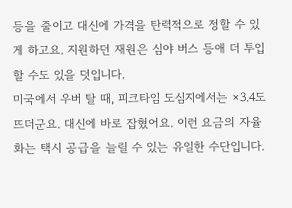등을 줄이고 대신에 가격을 탄력적으로 정할 수 있게 하고요. 지원하던 재원은 심야 버스 등애 더 투입할 수도 있을 덧입니다.
미국에서 우버 탈 때, 피크타임 도심지에서는 ×3.4도 뜨더군요. 대신에 바로 잡혔어요. 이런 요금의 자율화는 택시 공급을 늘릴 수 있는 유일한 수단입니다.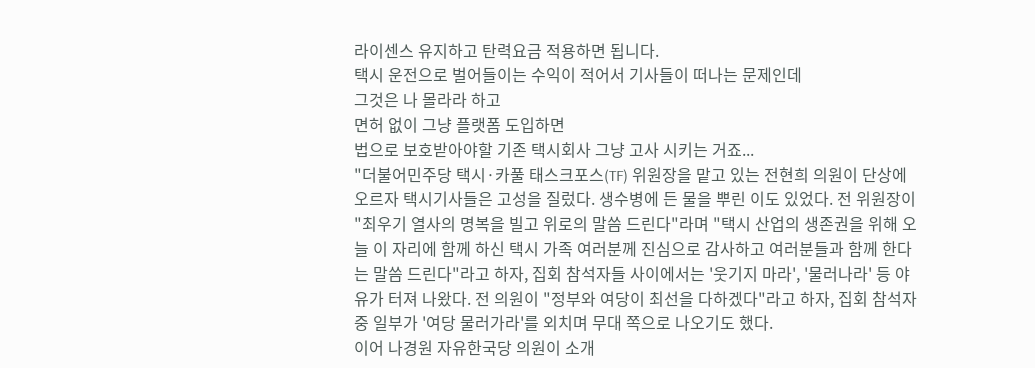라이센스 유지하고 탄력요금 적용하면 됩니다.
택시 운전으로 벌어들이는 수익이 적어서 기사들이 떠나는 문제인데
그것은 나 몰라라 하고
면허 없이 그냥 플랫폼 도입하면
법으로 보호받아야할 기존 택시회사 그냥 고사 시키는 거죠...
"더불어민주당 택시·카풀 태스크포스(TF) 위원장을 맡고 있는 전현희 의원이 단상에 오르자 택시기사들은 고성을 질렀다. 생수병에 든 물을 뿌린 이도 있었다. 전 위원장이 "최우기 열사의 명복을 빌고 위로의 말씀 드린다"라며 "택시 산업의 생존권을 위해 오늘 이 자리에 함께 하신 택시 가족 여러분께 진심으로 감사하고 여러분들과 함께 한다는 말씀 드린다"라고 하자, 집회 참석자들 사이에서는 '웃기지 마라', '물러나라' 등 야유가 터져 나왔다. 전 의원이 "정부와 여당이 최선을 다하겠다"라고 하자, 집회 참석자 중 일부가 '여당 물러가라'를 외치며 무대 쪽으로 나오기도 했다.
이어 나경원 자유한국당 의원이 소개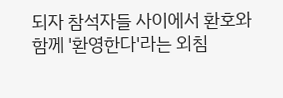되자 참석자들 사이에서 환호와 함께 '환영한다'라는 외침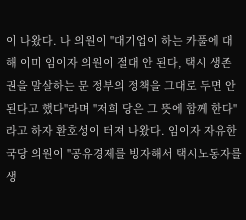이 나왔다. 나 의원이 "대기업이 하는 카풀에 대해 이미 임이자 의원이 절대 안 된다, 택시 생존권을 말살하는 문 정부의 정책을 그대로 두면 안 된다고 했다"라며 "저희 당은 그 뜻에 함께 한다"라고 하자 환호성이 터져 나왔다. 임이자 자유한국당 의원이 "공유경제를 빙자해서 택시노동자를 생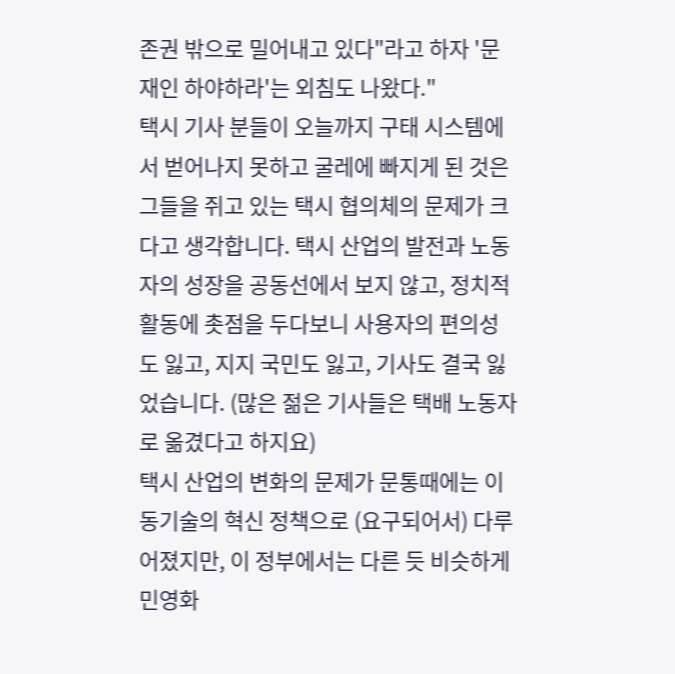존권 밖으로 밀어내고 있다"라고 하자 '문재인 하야하라'는 외침도 나왔다."
택시 기사 분들이 오늘까지 구태 시스템에서 벋어나지 못하고 굴레에 빠지게 된 것은 그들을 쥐고 있는 택시 협의체의 문제가 크다고 생각합니다. 택시 산업의 발전과 노동자의 성장을 공동선에서 보지 않고, 정치적 활동에 촛점을 두다보니 사용자의 편의성도 잃고, 지지 국민도 잃고, 기사도 결국 잃었습니다. (많은 젊은 기사들은 택배 노동자로 옮겼다고 하지요)
택시 산업의 변화의 문제가 문통때에는 이동기술의 혁신 정책으로 (요구되어서) 다루어졌지만, 이 정부에서는 다른 듯 비슷하게 민영화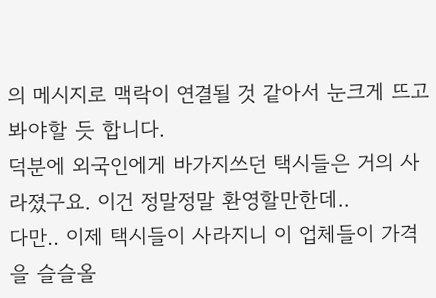의 메시지로 맥락이 연결될 것 같아서 눈크게 뜨고 봐야할 듯 합니다.
덕분에 외국인에게 바가지쓰던 택시들은 거의 사라졌구요. 이건 정말정말 환영할만한데..
다만.. 이제 택시들이 사라지니 이 업체들이 가격을 슬슬올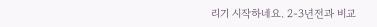리기 시작하네요. 2-3년전과 비교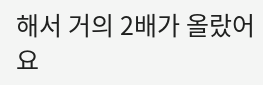해서 거의 2배가 올랐어요